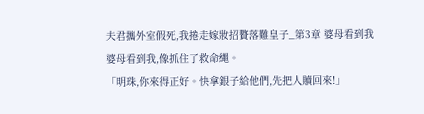夫君攜外室假死,我捲走嫁妝招贅落難皇子_第3章 婆母看到我
婆母看到我,像抓住了救命繩。
「明珠,你來得正好。快拿銀子給他們,先把人贖回來!」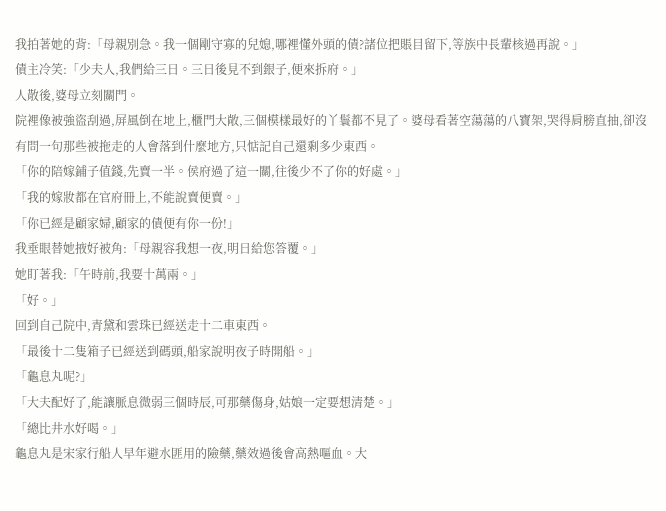我拍著她的背:「母親別急。我一個剛守寡的兒媳,哪裡懂外頭的債?諸位把賬目留下,等族中長輩核過再說。」
債主冷笑:「少夫人,我們給三日。三日後見不到銀子,便來拆府。」
人散後,婆母立刻關門。
院裡像被強盜刮過,屏風倒在地上,櫃門大敞,三個模樣最好的丫鬟都不見了。婆母看著空蕩蕩的八寶架,哭得肩膀直抽,卻沒有問一句那些被拖走的人會落到什麼地方,只惦記自己還剩多少東西。
「你的陪嫁鋪子值錢,先賣一半。侯府過了這一關,往後少不了你的好處。」
「我的嫁妝都在官府冊上,不能說賣便賣。」
「你已經是顧家婦,顧家的債便有你一份!」
我垂眼替她掖好被角:「母親容我想一夜,明日給您答覆。」
她盯著我:「午時前,我要十萬兩。」
「好。」
回到自己院中,青黛和雲珠已經送走十二車東西。
「最後十二隻箱子已經送到碼頭,船家說明夜子時開船。」
「龜息丸呢?」
「大夫配好了,能讓脈息微弱三個時辰,可那藥傷身,姑娘一定要想清楚。」
「總比井水好喝。」
龜息丸是宋家行船人早年避水匪用的險藥,藥效過後會高熱嘔血。大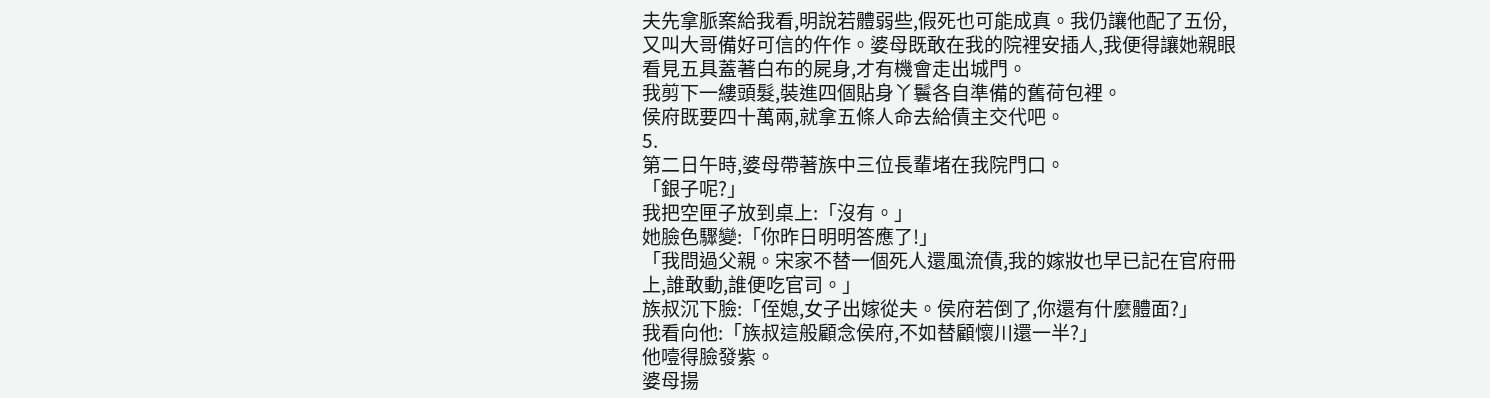夫先拿脈案給我看,明說若體弱些,假死也可能成真。我仍讓他配了五份,又叫大哥備好可信的仵作。婆母既敢在我的院裡安插人,我便得讓她親眼看見五具蓋著白布的屍身,才有機會走出城門。
我剪下一縷頭髮,裝進四個貼身丫鬟各自準備的舊荷包裡。
侯府既要四十萬兩,就拿五條人命去給債主交代吧。
5.
第二日午時,婆母帶著族中三位長輩堵在我院門口。
「銀子呢?」
我把空匣子放到桌上:「沒有。」
她臉色驟變:「你昨日明明答應了!」
「我問過父親。宋家不替一個死人還風流債,我的嫁妝也早已記在官府冊上,誰敢動,誰便吃官司。」
族叔沉下臉:「侄媳,女子出嫁從夫。侯府若倒了,你還有什麼體面?」
我看向他:「族叔這般顧念侯府,不如替顧懷川還一半?」
他噎得臉發紫。
婆母揚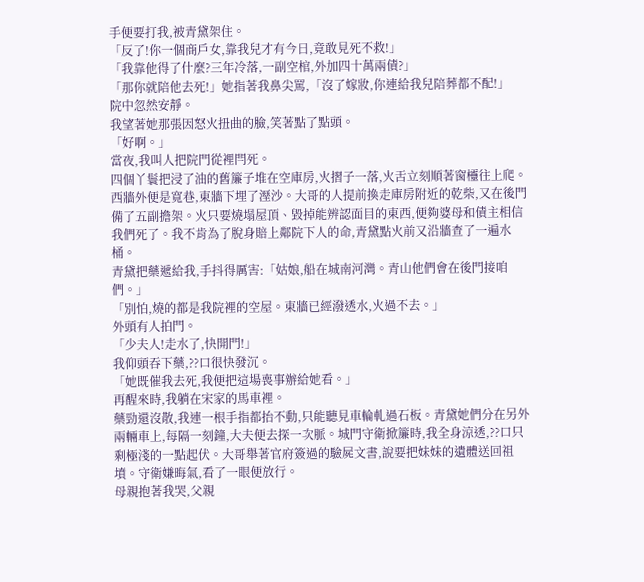手便要打我,被青黛架住。
「反了!你一個商戶女,靠我兒才有今日,竟敢見死不救!」
「我靠他得了什麼?三年冷落,一副空棺,外加四十萬兩債?」
「那你就陪他去死!」她指著我鼻尖罵,「沒了嫁妝,你連給我兒陪葬都不配!」
院中忽然安靜。
我望著她那張因怒火扭曲的臉,笑著點了點頭。
「好啊。」
當夜,我叫人把院門從裡閂死。
四個丫鬟把浸了油的舊簾子堆在空庫房,火摺子一落,火舌立刻順著窗欞往上爬。
西牆外便是寬巷,東牆下埋了溼沙。大哥的人提前換走庫房附近的乾柴,又在後門備了五副擔架。火只要燒塌屋頂、毀掉能辨認面目的東西,便夠婆母和債主相信我們死了。我不肯為了脫身賠上鄰院下人的命,青黛點火前又沿牆查了一遍水桶。
青黛把藥遞給我,手抖得厲害:「姑娘,船在城南河灣。青山他們會在後門接咱們。」
「別怕,燒的都是我院裡的空屋。東牆已經潑透水,火過不去。」
外頭有人拍門。
「少夫人!走水了,快開門!」
我仰頭吞下藥,??口很快發沉。
「她既催我去死,我便把這場喪事辦給她看。」
再醒來時,我躺在宋家的馬車裡。
藥勁還沒散,我連一根手指都抬不動,只能聽見車輪軋過石板。青黛她們分在另外兩輛車上,每隔一刻鐘,大夫便去探一次脈。城門守衛掀簾時,我全身涼透,??口只剩極淺的一點起伏。大哥舉著官府簽過的驗屍文書,說要把妹妹的遺體送回祖墳。守衛嫌晦氣,看了一眼便放行。
母親抱著我哭,父親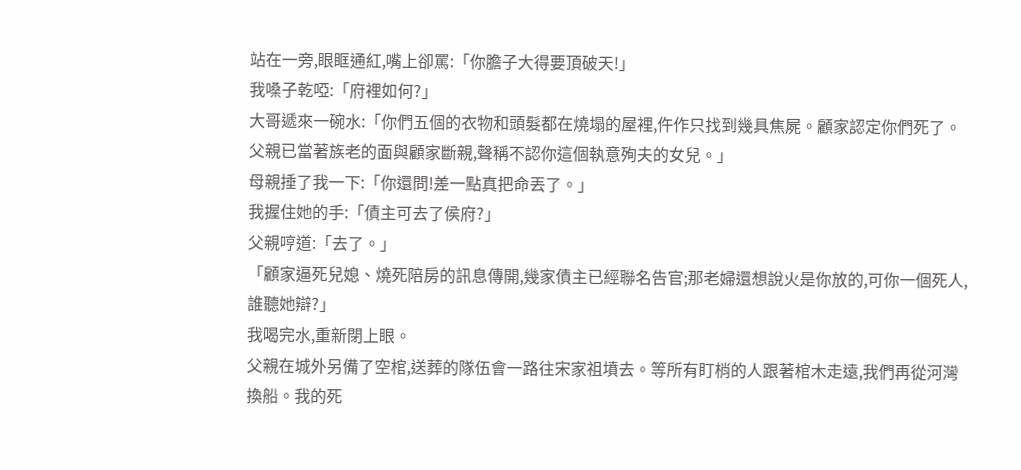站在一旁,眼眶通紅,嘴上卻罵:「你膽子大得要頂破天!」
我嗓子乾啞:「府裡如何?」
大哥遞來一碗水:「你們五個的衣物和頭髮都在燒塌的屋裡,仵作只找到幾具焦屍。顧家認定你們死了。父親已當著族老的面與顧家斷親,聲稱不認你這個執意殉夫的女兒。」
母親捶了我一下:「你還問!差一點真把命丟了。」
我握住她的手:「債主可去了侯府?」
父親哼道:「去了。」
「顧家逼死兒媳、燒死陪房的訊息傳開,幾家債主已經聯名告官;那老婦還想說火是你放的,可你一個死人,誰聽她辯?」
我喝完水,重新閉上眼。
父親在城外另備了空棺,送葬的隊伍會一路往宋家祖墳去。等所有盯梢的人跟著棺木走遠,我們再從河灣換船。我的死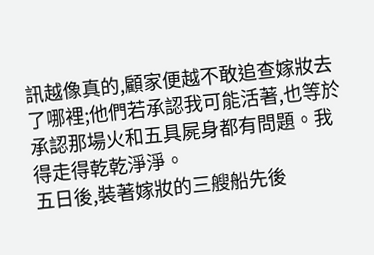訊越像真的,顧家便越不敢追查嫁妝去了哪裡;他們若承認我可能活著,也等於承認那場火和五具屍身都有問題。我得走得乾乾淨淨。
五日後,裝著嫁妝的三艘船先後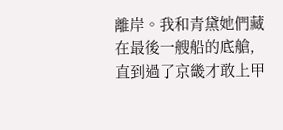離岸。我和青黛她們藏在最後一艘船的底艙,直到過了京畿才敢上甲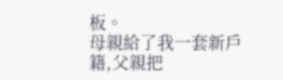板。
母親給了我一套新戶籍,父親把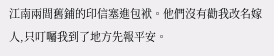江南兩間舊鋪的印信塞進包袱。他們沒有勸我改名嫁人,只叮囑我到了地方先報平安。